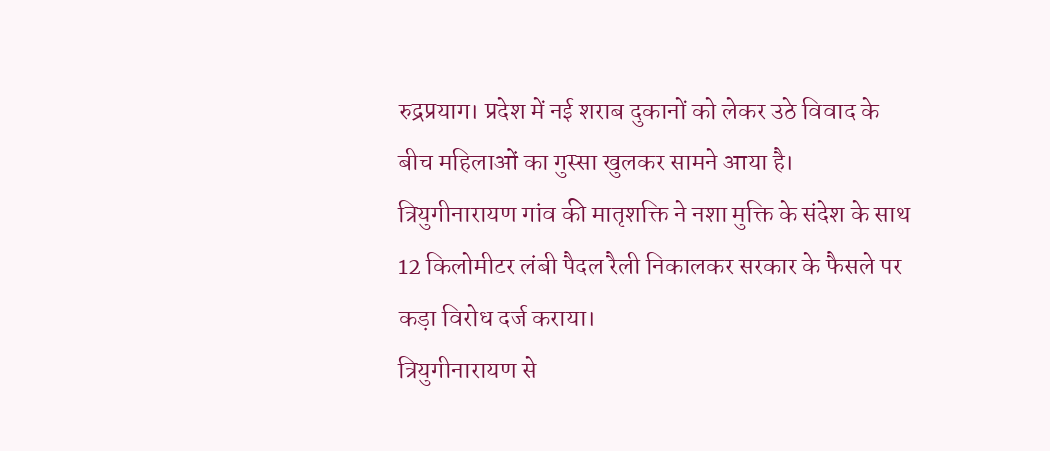रुद्रप्रयाग। प्रदेश में नई शराब दुकानों को लेकर उठे विवाद के बीच महिलाओं का गुस्सा खुलकर सामने आया है। त्रियुगीनारायण गांव की मातृशक्ति ने नशा मुक्ति के संदेश के साथ 12 किलोमीटर लंबी पैदल रैली निकालकर सरकार के फैसले पर कड़ा विरोध दर्ज कराया।
त्रियुगीनारायण से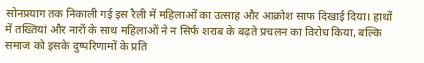सोनप्रयाग तक निकाली गई इस रैली में महिलाओं का उत्साह और आक्रोश साफ दिखाई दिया। हाथों में तख्तियां और नारों के साथ महिलाओं ने न सिर्फ शराब के बढ़ते प्रचलन का विरोध किया, बल्कि समाज को इसके दुष्परिणामों के प्रति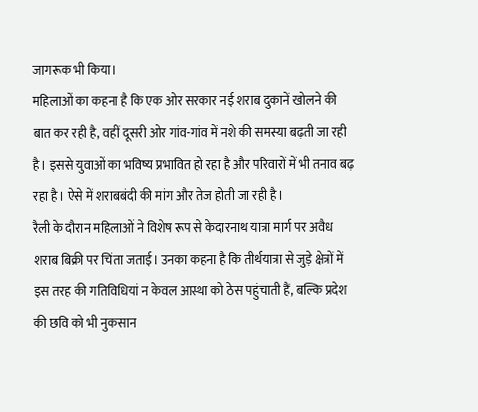जागरूक भी किया।
महिलाओं का कहना है कि एक ओर सरकार नई शराब दुकानें खोलने की बात कर रही है, वहीं दूसरी ओर गांव-गांव में नशे की समस्या बढ़ती जा रही है। इससे युवाओं का भविष्य प्रभावित हो रहा है और परिवारों में भी तनाव बढ़ रहा है। ऐसे में शराबबंदी की मांग और तेज होती जा रही है।
रैली के दौरान महिलाओं ने विशेष रूप से केदारनाथ यात्रा मार्ग पर अवैध शराब बिक्री पर चिंता जताई। उनका कहना है कि तीर्थयात्रा से जुड़े क्षेत्रों में इस तरह की गतिविधियां न केवल आस्था को ठेस पहुंचाती हैं, बल्कि प्रदेश की छवि को भी नुकसान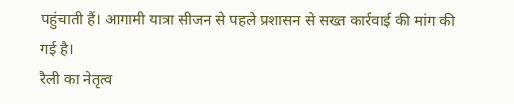पहुंचाती हैं। आगामी यात्रा सीजन से पहले प्रशासन से सख्त कार्रवाई की मांग की गई है।
रैली का नेतृत्व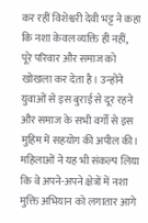कर रहीं विशेश्वरी देवी भट्ट ने कहा कि नशा केवल व्यक्ति ही नहीं, पूरे परिवार और समाज को खोखला कर देता है। उन्होंने युवाओं से इस बुराई से दूर रहने और समाज के सभी वर्गों से इस मुहिम में सहयोग की अपील की।
महिलाओं ने यह भी संकल्प लिया कि वे अपने-अपने क्षेत्रों में नशा मुक्ति अभियान को लगातार आगे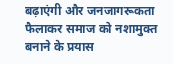बढ़ाएंगी और जनजागरूकता फैलाकर समाज को नशामुक्त बनाने के प्रयास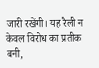जारी रखेंगी। यह रैली न केवल विरोध का प्रतीक बनी,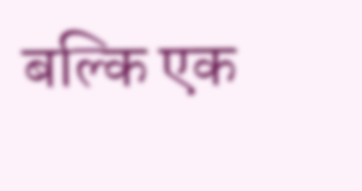बल्कि एक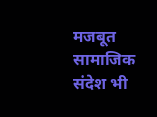मजबूत सामाजिक संदेश भी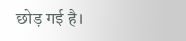छोड़ गई है।